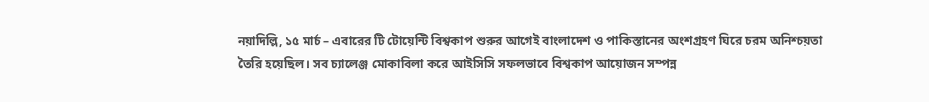নয়াদিল্লি, ১৫ মার্চ – এবারের টি টোয়েন্টি বিশ্বকাপ শুরুর আগেই বাংলাদেশ ও পাকিস্তানের অংশগ্রহণ ঘিরে চরম অনিশ্চয়তা তৈরি হয়েছিল। সব চ্যালেঞ্জ মোকাবিলা করে আইসিসি সফলভাবে বিশ্বকাপ আয়োজন সম্পন্ন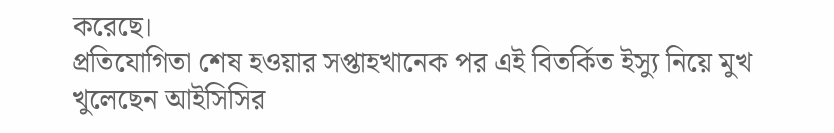করেছে।
প্রতিযোগিতা শেষ হওয়ার সপ্তাহখানেক পর এই বিতর্কিত ইস্যু নিয়ে মুখ খুলেছেন আইসিসির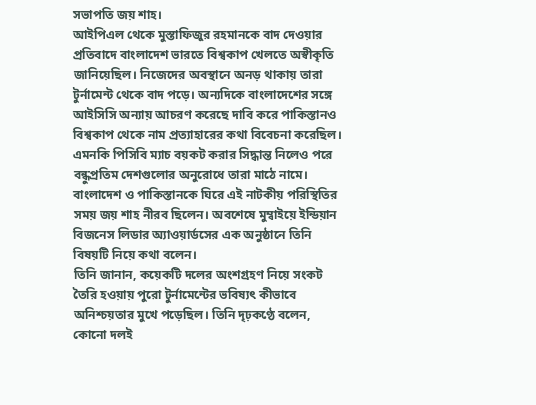সভাপতি জয় শাহ।
আইপিএল থেকে মুস্তাফিজুর রহমানকে বাদ দেওয়ার প্রতিবাদে বাংলাদেশ ভারতে বিশ্বকাপ খেলতে অস্বীকৃতি জানিয়েছিল। নিজেদের অবস্থানে অনড় থাকায় তারা টুর্নামেন্ট থেকে বাদ পড়ে। অন্যদিকে বাংলাদেশের সঙ্গে আইসিসি অন্যায় আচরণ করেছে দাবি করে পাকিস্তানও বিশ্বকাপ থেকে নাম প্রত্যাহারের কথা বিবেচনা করেছিল। এমনকি পিসিবি ম্যাচ বয়কট করার সিদ্ধান্ত নিলেও পরে বন্ধুপ্রতিম দেশগুলোর অনুরোধে তারা মাঠে নামে।
বাংলাদেশ ও পাকিস্তানকে ঘিরে এই নাটকীয় পরিস্থিতির সময় জয় শাহ নীরব ছিলেন। অবশেষে মুম্বাইয়ে ইন্ডিয়ান বিজনেস লিডার অ্যাওয়ার্ডসের এক অনুষ্ঠানে তিনি বিষয়টি নিয়ে কথা বলেন।
তিনি জানান, কয়েকটি দলের অংশগ্রহণ নিয়ে সংকট তৈরি হওয়ায় পুরো টুর্নামেন্টের ভবিষ্যৎ কীভাবে অনিশ্চয়তার মুখে পড়েছিল। তিনি দৃঢ়কণ্ঠে বলেন, কোনো দলই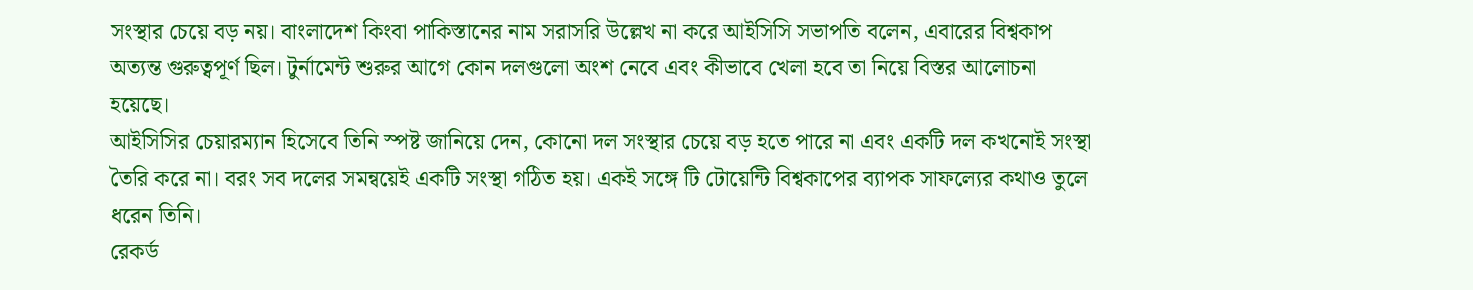সংস্থার চেয়ে বড় নয়। বাংলাদেশ কিংবা পাকিস্তানের নাম সরাসরি উল্লেখ না করে আইসিসি সভাপতি বলেন, এবারের বিশ্বকাপ অত্যন্ত গুরুত্বপূর্ণ ছিল। টুর্নামেন্ট শুরুর আগে কোন দলগুলো অংশ নেবে এবং কীভাবে খেলা হবে তা নিয়ে বিস্তর আলোচনা হয়েছে।
আইসিসির চেয়ারম্যান হিসেবে তিনি স্পষ্ট জানিয়ে দেন, কোনো দল সংস্থার চেয়ে বড় হতে পারে না এবং একটি দল কখনোই সংস্থা তৈরি করে না। বরং সব দলের সমন্বয়েই একটি সংস্থা গঠিত হয়। একই সঙ্গে টি টোয়েন্টি বিশ্বকাপের ব্যাপক সাফল্যের কথাও তুলে ধরেন তিনি।
রেকর্ড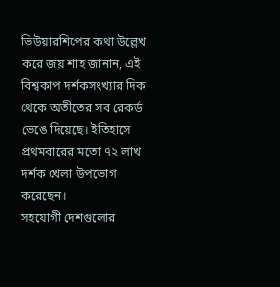ভিউয়ারশিপের কথা উল্লেখ করে জয় শাহ জানান, এই বিশ্বকাপ দর্শকসংখ্যার দিক থেকে অতীতের সব রেকর্ড ভেঙে দিয়েছে। ইতিহাসে প্রথমবারের মতো ৭২ লাখ দর্শক খেলা উপভোগ করেছেন।
সহযোগী দেশগুলোর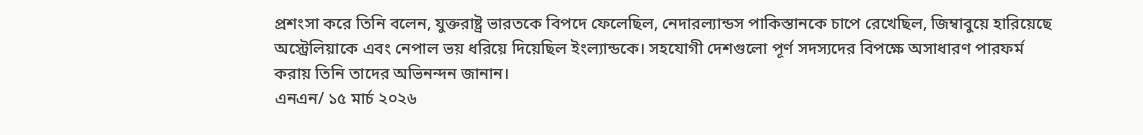প্রশংসা করে তিনি বলেন, যুক্তরাষ্ট্র ভারতকে বিপদে ফেলেছিল, নেদারল্যান্ডস পাকিস্তানকে চাপে রেখেছিল, জিম্বাবুয়ে হারিয়েছে অস্ট্রেলিয়াকে এবং নেপাল ভয় ধরিয়ে দিয়েছিল ইংল্যান্ডকে। সহযোগী দেশগুলো পূর্ণ সদস্যদের বিপক্ষে অসাধারণ পারফর্ম করায় তিনি তাদের অভিনন্দন জানান।
এনএন/ ১৫ মার্চ ২০২৬